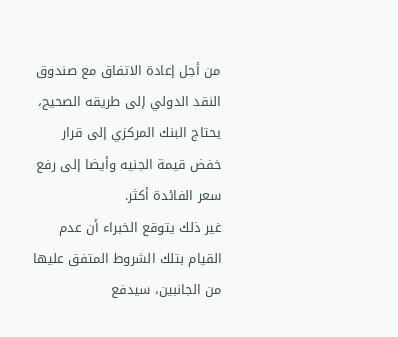من أجل إعادة الاتفاق مع صندوق النقد الدولي إلى طريقه الصحيح، يحتاج البنك المركزي إلى قرار خفض قيمة الجنيه وأيضا إلى رفع سعر الفائدة أكثر.
غير ذلك يتوقع الخبراء أن عدم القيام بتلك الشروط المتفق عليها من الجانبين، سيدفع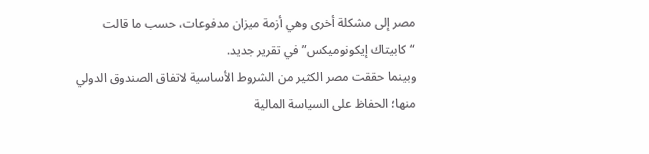مصر إلى مشكلة أخرى وهي أزمة ميزان مدفوعات، حسب ما قالت “كابيتاك إيكونوميكس” في تقرير جديد.
وبينما حققت مصر الكثير من الشروط الأساسية لاتفاق الصندوق الدولي منها؛ الحفاظ على السياسة المالية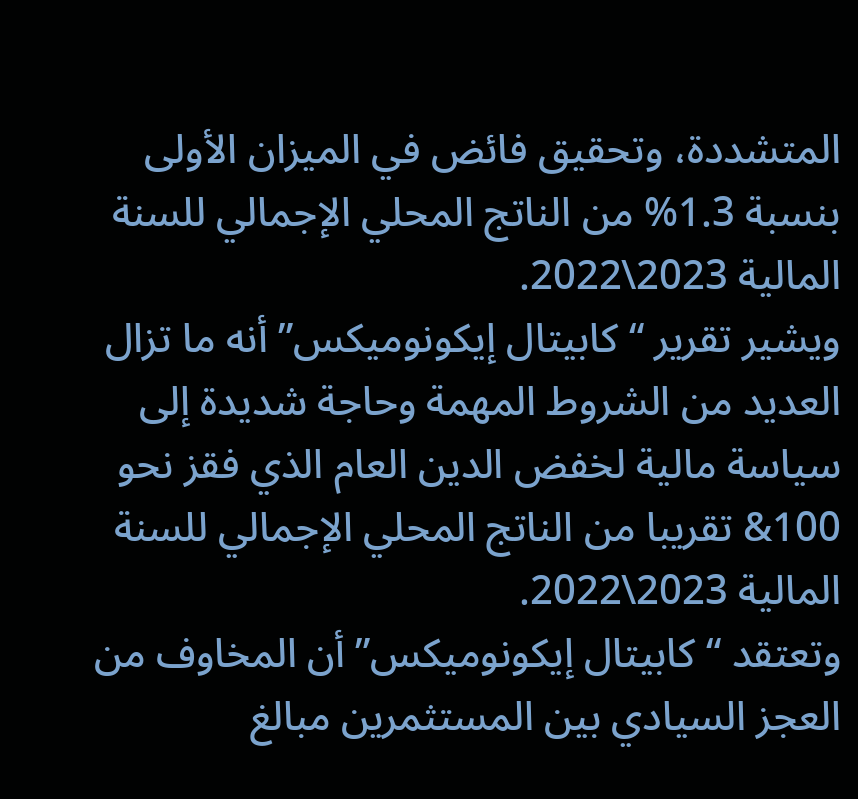المتشددة، وتحقيق فائض في الميزان الأولى بنسبة 1.3% من الناتج المحلي الإجمالي للسنة المالية 2023\2022.
ويشير تقرير “كابيتال إيكونوميكس” أنه ما تزال العديد من الشروط المهمة وحاجة شديدة إلى سياسة مالية لخفض الدين العام الذي فقز نحو 100& تقريبا من الناتج المحلي الإجمالي للسنة المالية 2023\2022.
وتعتقد “كابيتال إيكونوميكس” أن المخاوف من العجز السيادي بين المستثمرين مبالغ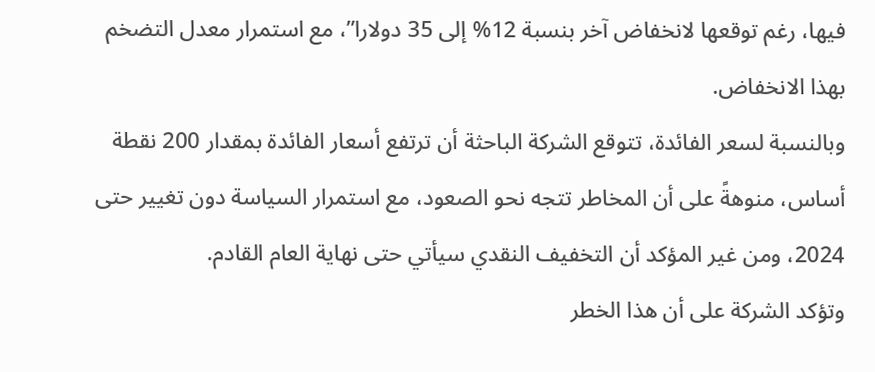فيها، رغم توقعها لانخفاض آخر بنسبة 12% إلى 35 دولارا”، مع استمرار معدل التضخم بهذا الانخفاض.
وبالنسبة لسعر الفائدة، تتوقع الشركة الباحثة أن ترتفع أسعار الفائدة بمقدار 200 نقطة أساس، منوهةً على أن المخاطر تتجه نحو الصعود، مع استمرار السياسة دون تغيير حتى 2024، ومن غير المؤكد أن التخفيف النقدي سيأتي حتى نهاية العام القادم.
وتؤكد الشركة على أن هذا الخطر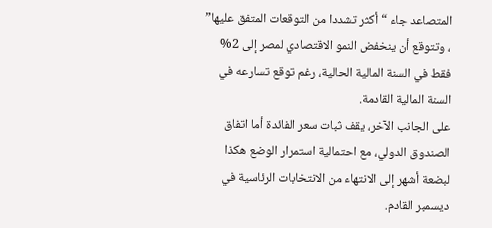المتصاعد جاء “أكثر تشددا من التوقعات المتفق عليها” ، وتتوقع أن ينخفض النمو الاقتصادي لمصر إلى 2% فقط في السنة المالية الحالية، رغم توقع تسارعه في السنة المالية القادمة.
على الجانب الآخر، يقف ثبات سعر الفائدة أما اتفاق الصندوق الدولي، مع احتمالية استمرار الوضع هكذا لبضعة أشهر إلى الانتهاء من الانتخابات الرئاسية في ديسمبر القادم.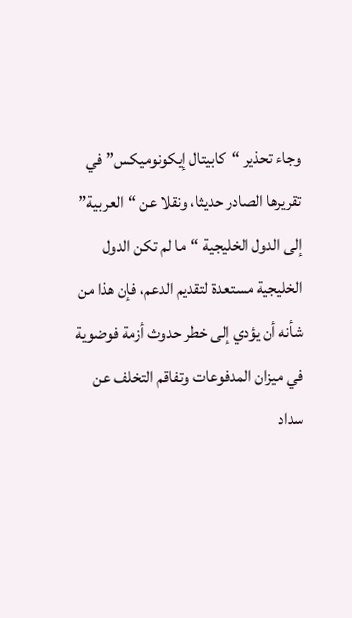وجاء تحذير “كابيتال إيكونوميكس” في تقريرها الصادر حديثا، ونقلا عن “العربية” إلى الدول الخليجية “ما لم تكن الدول الخليجية مستعدة لتقديم الدعم، فإن هذا من شأنه أن يؤدي إلى خطر حدوث أزمة فوضوية في ميزان المدفوعات وتفاقم التخلف عن سداد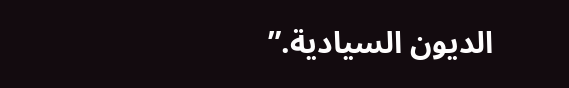الديون السيادية.”